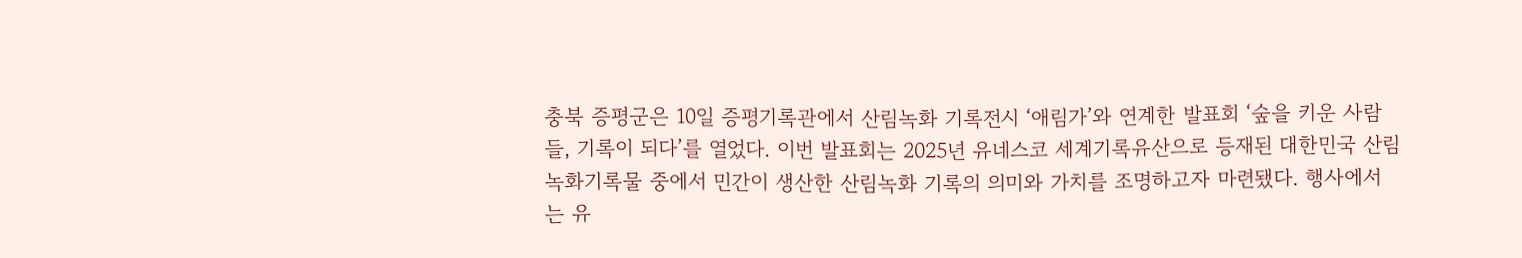충북 증평군은 10일 증평기록관에서 산림녹화 기록전시 ‘애림가’와 연계한 발표회 ‘숲을 키운 사람들, 기록이 되다’를 열었다. 이번 발표회는 2025년 유네스코 세계기록유산으로 등재된 대한민국 산림녹화기록물 중에서 민간이 생산한 산림녹화 기록의 의미와 가치를 조명하고자 마련됐다. 행사에서는 유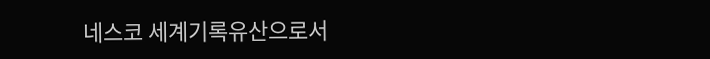네스코 세계기록유산으로서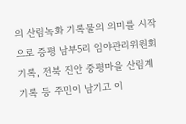의 산림녹화 기록물의 의미를 시작으로 증평 남부5리 임야관리위원회 기록, 전북 진안 중평마을 산림계 기록 등 주민이 남기고 이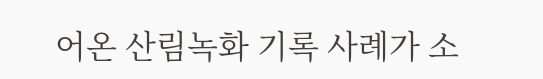어온 산림녹화 기록 사례가 소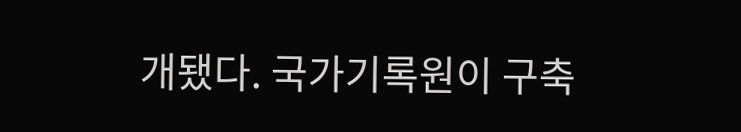개됐다. 국가기록원이 구축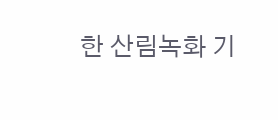한 산림녹화 기